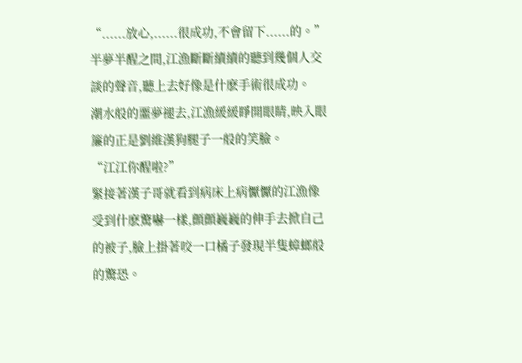“......放心,......很成功,不會留下......的。”
半夢半醒之間,江漁斷斷續續的聽到幾個人交談的聲音,聽上去好像是什麽手術很成功。
潮水般的噩夢褪去,江漁緩緩睜開眼睛,映入眼簾的正是劉維漢狗腿子一般的笑臉。
“江江你醒啦?”
緊接著漢子哥就看到病床上病懨懨的江漁像受到什麽驚嚇一樣,顫顫巍巍的伸手去掀自己的被子,臉上掛著咬一口橘子發現半隻蟑螂般的驚恐。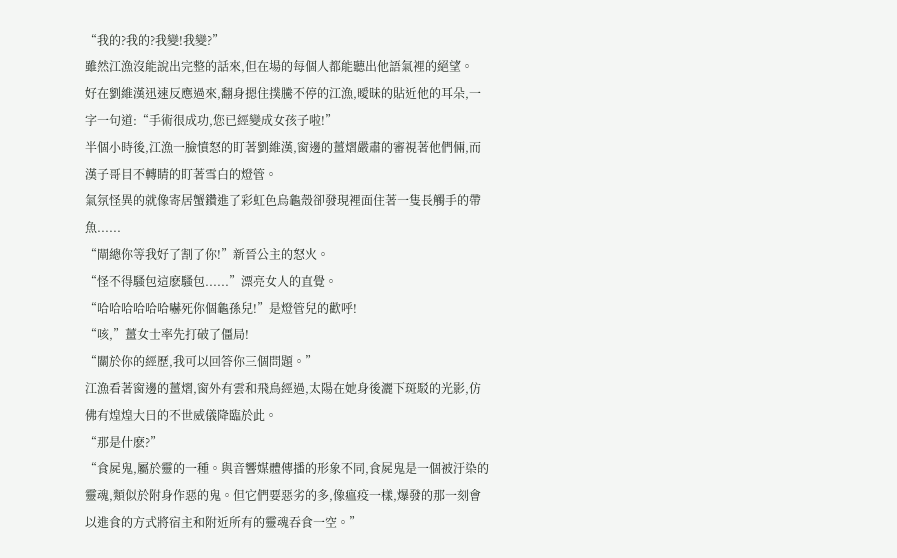“我的?我的?我變!我變?”
雖然江漁沒能說出完整的話來,但在場的每個人都能聽出他語氣裡的絕望。
好在劉維漢迅速反應過來,翻身摁住撲騰不停的江漁,曖昧的貼近他的耳朵,一字一句道:“手術很成功,您已經變成女孩子啦!”
半個小時後,江漁一臉憤怒的盯著劉維漢,窗邊的薑熠嚴肅的審視著他們倆,而漢子哥目不轉睛的盯著雪白的燈管。
氣氛怪異的就像寄居蟹鑽進了彩虹色烏龜殼卻發現裡面住著一隻長觸手的帶魚......
“閘總你等我好了割了你!”新晉公主的怒火。
“怪不得騷包這麽騷包......”漂亮女人的直覺。
“哈哈哈哈哈哈嚇死你個龜孫兒!”是燈管兒的歡呼!
“咳,”薑女士率先打破了僵局!
“關於你的經歷,我可以回答你三個問題。”
江漁看著窗邊的薑熠,窗外有雲和飛鳥經過,太陽在她身後灑下斑駁的光影,仿佛有煌煌大日的不世威儀降臨於此。
“那是什麽?”
“食屍鬼,屬於靈的一種。與音響媒體傳播的形象不同,食屍鬼是一個被汙染的靈魂,類似於附身作惡的鬼。但它們要惡劣的多,像瘟疫一樣,爆發的那一刻會以進食的方式將宿主和附近所有的靈魂吞食一空。”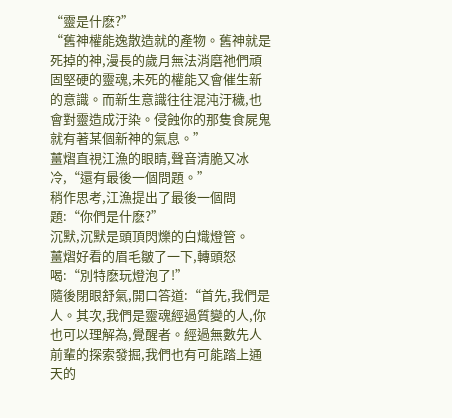“靈是什麽?”
“舊神權能逸散造就的產物。舊神就是死掉的神,漫長的歲月無法消磨祂們頑固堅硬的靈魂,未死的權能又會催生新的意識。而新生意識往往混沌汙穢,也會對靈造成汙染。侵蝕你的那隻食屍鬼就有著某個新神的氣息。”
薑熠直視江漁的眼睛,聲音清脆又冰冷,“還有最後一個問題。”
稍作思考,江漁提出了最後一個問題:“你們是什麽?”
沉默,沉默是頭頂閃爍的白熾燈管。
薑熠好看的眉毛皺了一下,轉頭怒喝:“別特麽玩燈泡了!”
隨後閉眼舒氣,開口答道:“首先,我們是人。其次,我們是靈魂經過質變的人,你也可以理解為,覺醒者。經過無數先人前輩的探索發掘,我們也有可能踏上通天的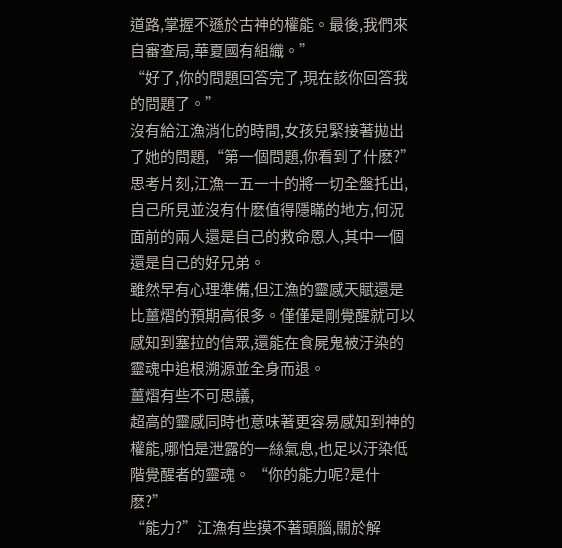道路,掌握不遜於古神的權能。最後,我們來自審查局,華夏國有組織。”
“好了,你的問題回答完了,現在該你回答我的問題了。”
沒有給江漁消化的時間,女孩兒緊接著拋出了她的問題,“第一個問題,你看到了什麽?”
思考片刻,江漁一五一十的將一切全盤托出,自己所見並沒有什麽值得隱瞞的地方,何況面前的兩人還是自己的救命恩人,其中一個還是自己的好兄弟。
雖然早有心理準備,但江漁的靈感天賦還是比薑熠的預期高很多。僅僅是剛覺醒就可以感知到塞拉的信眾,還能在食屍鬼被汙染的靈魂中追根溯源並全身而退。
薑熠有些不可思議,
超高的靈感同時也意味著更容易感知到神的權能,哪怕是泄露的一絲氣息,也足以汙染低階覺醒者的靈魂。 “你的能力呢?是什麽?”
“能力?”江漁有些摸不著頭腦,關於解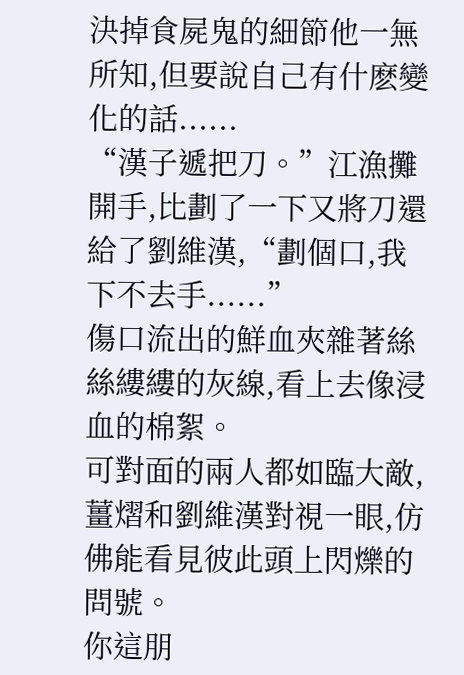決掉食屍鬼的細節他一無所知,但要說自己有什麽變化的話......
“漢子遞把刀。”江漁攤開手,比劃了一下又將刀還給了劉維漢,“劃個口,我下不去手......”
傷口流出的鮮血夾雜著絲絲縷縷的灰線,看上去像浸血的棉絮。
可對面的兩人都如臨大敵,薑熠和劉維漢對視一眼,仿佛能看見彼此頭上閃爍的問號。
你這朋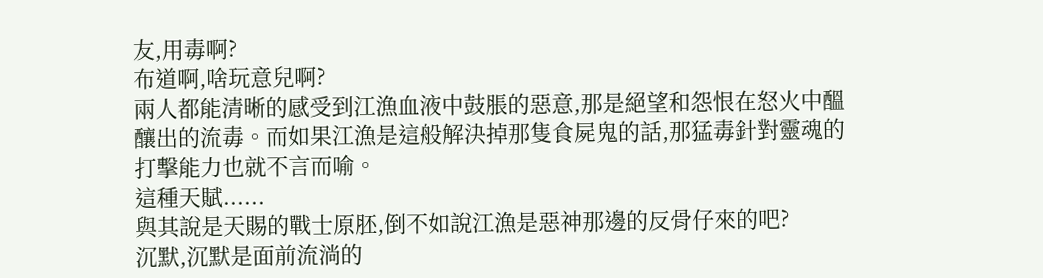友,用毒啊?
布道啊,啥玩意兒啊?
兩人都能清晰的感受到江漁血液中鼓脹的惡意,那是絕望和怨恨在怒火中醞釀出的流毒。而如果江漁是這般解決掉那隻食屍鬼的話,那猛毒針對靈魂的打擊能力也就不言而喻。
這種天賦......
與其說是天賜的戰士原胚,倒不如說江漁是惡神那邊的反骨仔來的吧?
沉默,沉默是面前流淌的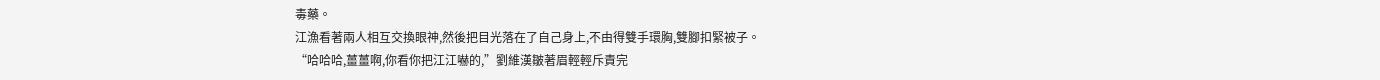毒藥。
江漁看著兩人相互交換眼神,然後把目光落在了自己身上,不由得雙手環胸,雙腳扣緊被子。
“哈哈哈,薑薑啊,你看你把江江嚇的,”劉維漢皺著眉輕輕斥責完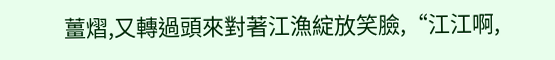薑熠,又轉過頭來對著江漁綻放笑臉,“江江啊,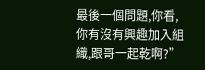最後一個問題,你看,你有沒有興趣加入組織,跟哥一起乾啊?”